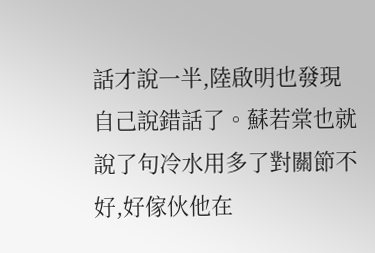話才說一半,陸啟明也發現自己說錯話了。蘇若棠也就說了句冷水用多了對關節不好,好傢伙他在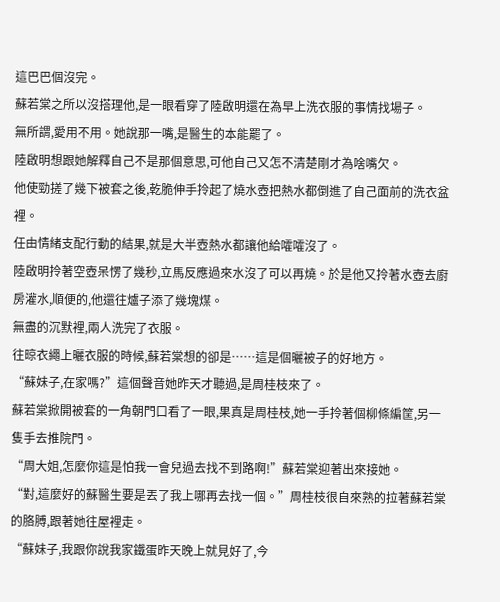這巴巴個沒完。
蘇若棠之所以沒搭理他,是一眼看穿了陸啟明還在為早上洗衣服的事情找場子。
無所謂,愛用不用。她說那一嘴,是醫生的本能罷了。
陸啟明想跟她解釋自己不是那個意思,可他自己又怎不清楚剛才為啥嘴欠。
他使勁搓了幾下被套之後,乾脆伸手拎起了燒水壺把熱水都倒進了自己面前的洗衣盆裡。
任由情緒支配行動的結果,就是大半壺熱水都讓他給嚯嚯沒了。
陸啟明拎著空壺呆愣了幾秒,立馬反應過來水沒了可以再燒。於是他又拎著水壺去廚房灌水,順便的,他還往爐子添了幾塊煤。
無盡的沉默裡,兩人洗完了衣服。
往晾衣繩上曬衣服的時候,蘇若棠想的卻是……這是個曬被子的好地方。
“蘇妹子,在家嗎?”這個聲音她昨天才聽過,是周桂枝來了。
蘇若棠掀開被套的一角朝門口看了一眼,果真是周桂枝,她一手拎著個柳條編筐,另一隻手去推院門。
“周大姐,怎麼你這是怕我一會兒過去找不到路啊!”蘇若棠迎著出來接她。
“對,這麼好的蘇醫生要是丟了我上哪再去找一個。”周桂枝很自來熟的拉著蘇若棠的胳膊,跟著她往屋裡走。
“蘇妹子,我跟你說我家鐵蛋昨天晚上就見好了,今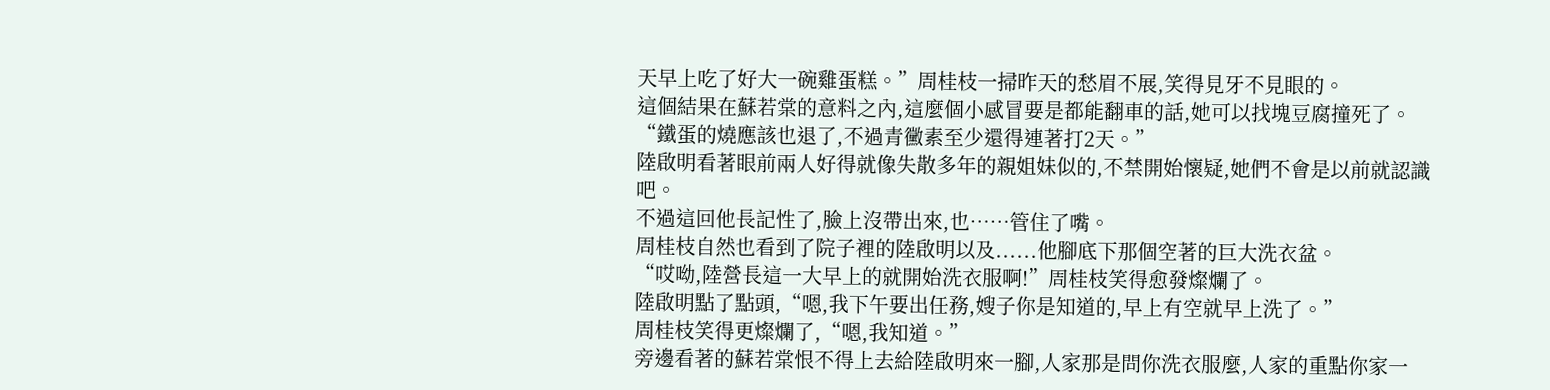天早上吃了好大一碗雞蛋糕。”周桂枝一掃昨天的愁眉不展,笑得見牙不見眼的。
這個結果在蘇若棠的意料之內,這麼個小感冒要是都能翻車的話,她可以找塊豆腐撞死了。
“鐵蛋的燒應該也退了,不過青黴素至少還得連著打2天。”
陸啟明看著眼前兩人好得就像失散多年的親姐妹似的,不禁開始懷疑,她們不會是以前就認識吧。
不過這回他長記性了,臉上沒帶出來,也……管住了嘴。
周桂枝自然也看到了院子裡的陸啟明以及......他腳底下那個空著的巨大洗衣盆。
“哎呦,陸營長這一大早上的就開始洗衣服啊!”周桂枝笑得愈發燦爛了。
陸啟明點了點頭,“嗯,我下午要出任務,嫂子你是知道的,早上有空就早上洗了。”
周桂枝笑得更燦爛了,“嗯,我知道。”
旁邊看著的蘇若棠恨不得上去給陸啟明來一腳,人家那是問你洗衣服麼,人家的重點你家一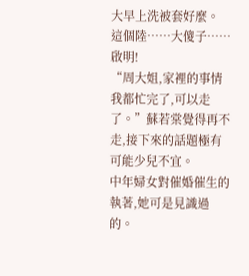大早上洗被套好麼。
這個陸……大傻子……啟明!
“周大姐,家裡的事情我都忙完了,可以走了。”蘇若棠覺得再不走,接下來的話題極有可能少兒不宜。
中年婦女對催婚催生的執著,她可是見識過的。